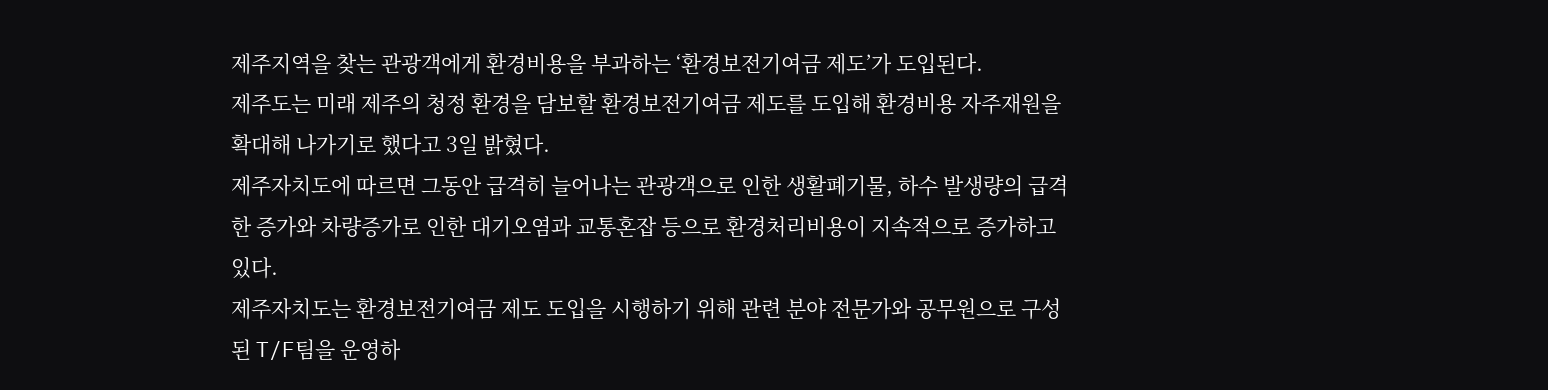제주지역을 찾는 관광객에게 환경비용을 부과하는 ‘환경보전기여금 제도’가 도입된다.
제주도는 미래 제주의 청정 환경을 담보할 환경보전기여금 제도를 도입해 환경비용 자주재원을 확대해 나가기로 했다고 3일 밝혔다.
제주자치도에 따르면 그동안 급격히 늘어나는 관광객으로 인한 생활폐기물, 하수 발생량의 급격한 증가와 차량증가로 인한 대기오염과 교통혼잡 등으로 환경처리비용이 지속적으로 증가하고 있다.
제주자치도는 환경보전기여금 제도 도입을 시행하기 위해 관련 분야 전문가와 공무원으로 구성된 T/F팀을 운영하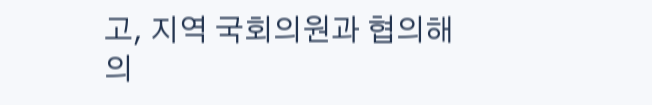고, 지역 국회의원과 협의해 의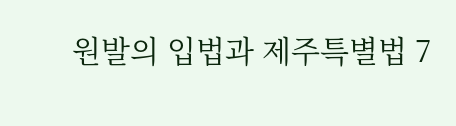원발의 입법과 제주특별법 7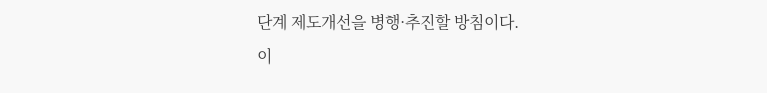단계 제도개선을 병행·추진할 방침이다.
이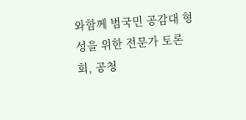와함께 범국민 공감대 형성을 위한 전문가 토론회, 공청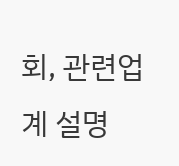회, 관련업계 설명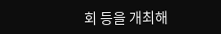회 등을 개최해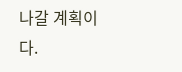나갈 계획이다.